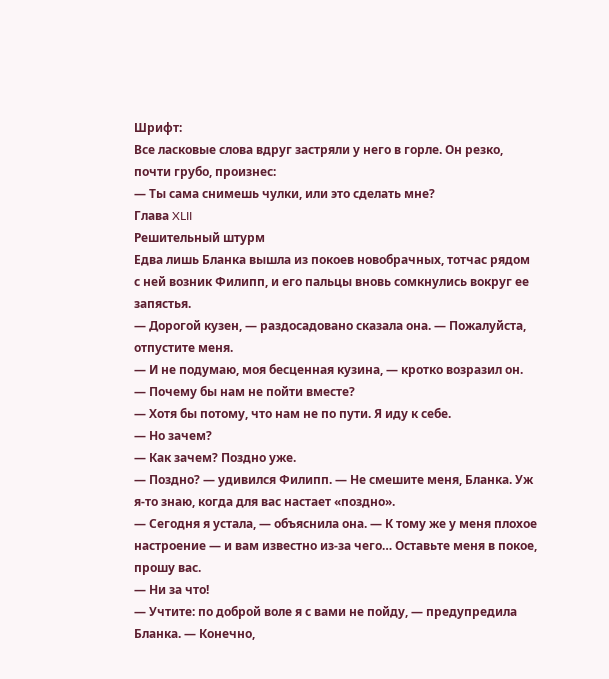Шрифт:
Все ласковые слова вдруг застряли у него в горле. Он резко, почти грубо, произнес:
— Ты сама снимешь чулки, или это сделать мне?
Глава XLII
Решительный штурм
Едва лишь Бланка вышла из покоев новобрачных, тотчас рядом с ней возник Филипп, и его пальцы вновь сомкнулись вокруг ее запястья.
— Дорогой кузен, — раздосадовано сказала она. — Пожалуйста, отпустите меня.
— И не подумаю, моя бесценная кузина, — кротко возразил он. — Почему бы нам не пойти вместе?
— Хотя бы потому, что нам не по пути. Я иду к себе.
— Но зачем?
— Как зачем? Поздно уже.
— Поздно? — удивился Филипп. — Не смешите меня, Бланка. Уж я-то знаю, когда для вас настает «поздно».
— Сегодня я устала, — объяснила она. — К тому же у меня плохое настроение — и вам известно из-за чего… Оставьте меня в покое, прошу вас.
— Ни за что!
— Учтите: по доброй воле я с вами не пойду, — предупредила Бланка. — Конечно,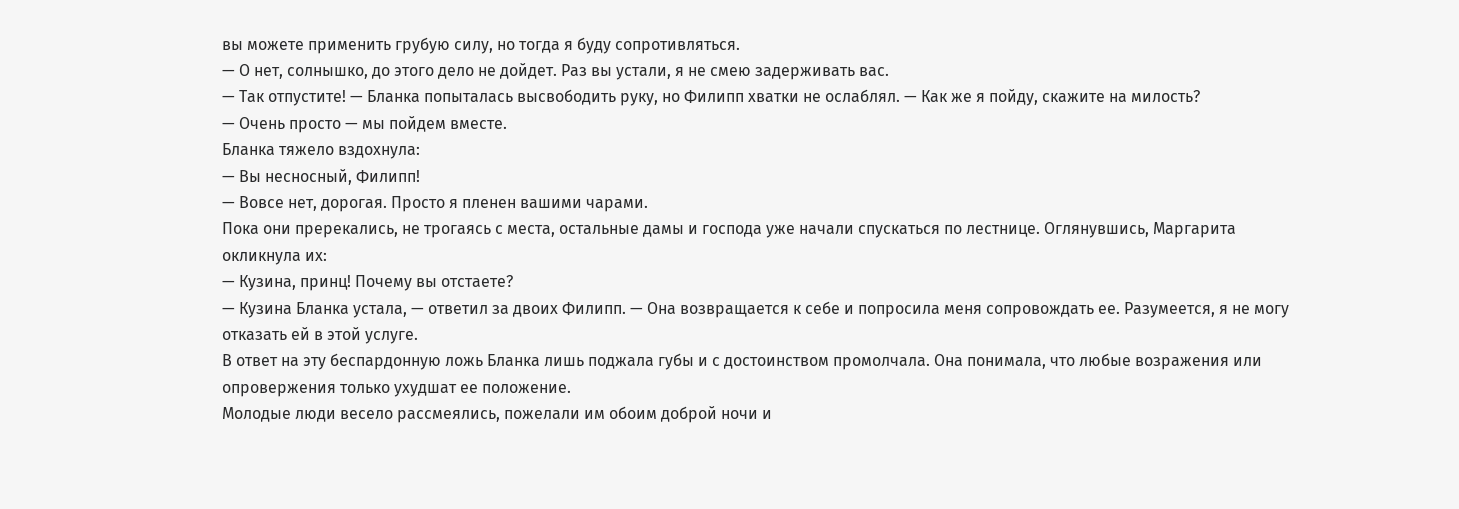вы можете применить грубую силу, но тогда я буду сопротивляться.
— О нет, солнышко, до этого дело не дойдет. Раз вы устали, я не смею задерживать вас.
— Так отпустите! — Бланка попыталась высвободить руку, но Филипп хватки не ослаблял. — Как же я пойду, скажите на милость?
— Очень просто — мы пойдем вместе.
Бланка тяжело вздохнула:
— Вы несносный, Филипп!
— Вовсе нет, дорогая. Просто я пленен вашими чарами.
Пока они пререкались, не трогаясь с места, остальные дамы и господа уже начали спускаться по лестнице. Оглянувшись, Маргарита окликнула их:
— Кузина, принц! Почему вы отстаете?
— Кузина Бланка устала, — ответил за двоих Филипп. — Она возвращается к себе и попросила меня сопровождать ее. Разумеется, я не могу отказать ей в этой услуге.
В ответ на эту беспардонную ложь Бланка лишь поджала губы и с достоинством промолчала. Она понимала, что любые возражения или опровержения только ухудшат ее положение.
Молодые люди весело рассмеялись, пожелали им обоим доброй ночи и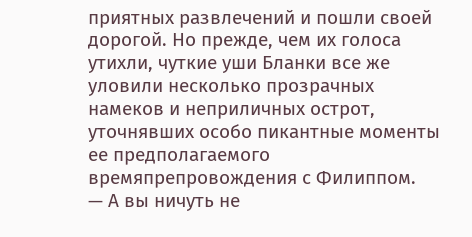приятных развлечений и пошли своей дорогой. Но прежде, чем их голоса утихли, чуткие уши Бланки все же уловили несколько прозрачных намеков и неприличных острот, уточнявших особо пикантные моменты ее предполагаемого времяпрепровождения с Филиппом.
— А вы ничуть не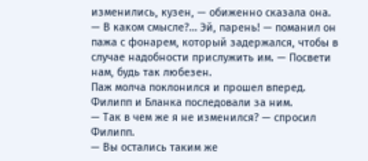изменились, кузен, — обиженно сказала она.
— В каком смысле?… Эй, парень! — поманил он пажа с фонарем, который задержался, чтобы в случае надобности прислужить им. — Посвети нам, будь так любезен.
Паж молча поклонился и прошел вперед. Филипп и Бланка последовали за ним.
— Так в чем же я не изменился? — спросил Филипп.
— Вы остались таким же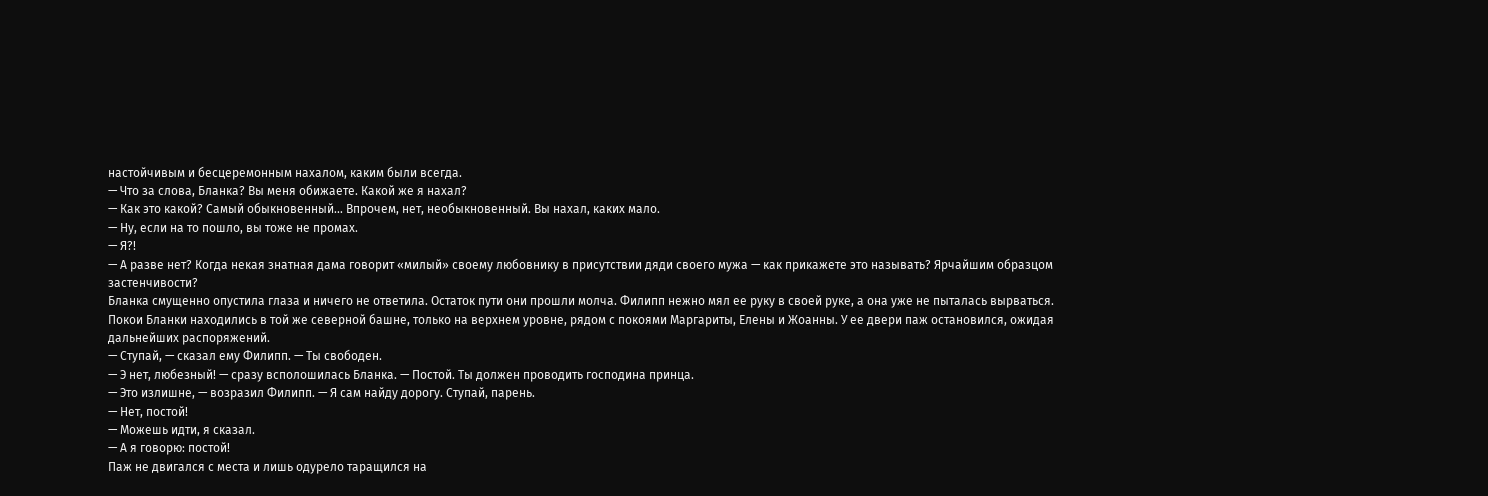настойчивым и бесцеремонным нахалом, каким были всегда.
— Что за слова, Бланка? Вы меня обижаете. Какой же я нахал?
— Как это какой? Самый обыкновенный… Впрочем, нет, необыкновенный. Вы нахал, каких мало.
— Ну, если на то пошло, вы тоже не промах.
— Я?!
— А разве нет? Когда некая знатная дама говорит «милый» своему любовнику в присутствии дяди своего мужа — как прикажете это называть? Ярчайшим образцом застенчивости?
Бланка смущенно опустила глаза и ничего не ответила. Остаток пути они прошли молча. Филипп нежно мял ее руку в своей руке, а она уже не пыталась вырваться.
Покои Бланки находились в той же северной башне, только на верхнем уровне, рядом с покоями Маргариты, Елены и Жоанны. У ее двери паж остановился, ожидая дальнейших распоряжений.
— Ступай, — сказал ему Филипп. — Ты свободен.
— Э нет, любезный! — сразу всполошилась Бланка. — Постой. Ты должен проводить господина принца.
— Это излишне, — возразил Филипп. — Я сам найду дорогу. Ступай, парень.
— Нет, постой!
— Можешь идти, я сказал.
— А я говорю: постой!
Паж не двигался с места и лишь одурело таращился на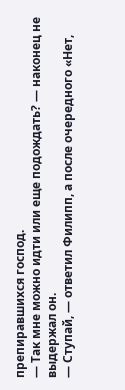препиравшихся господ.
— Так мне можно идти или еще подождать? — наконец не выдержал он.
— Ступай, — ответил Филипп, а после очередного «Нет,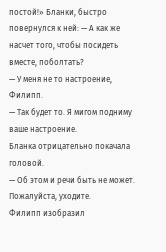постой!» Бланки, быстро повернулся к ней: — А как же насчет того, чтобы посидеть вместе, поболтать?
— У меня не то настроение, Филипп.
— Так будет то. Я мигом подниму ваше настроение.
Бланка отрицательно покачала головой.
— Об этом и речи быть не может. Пожалуйста, уходите.
Филипп изобразил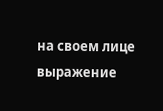на своем лице выражение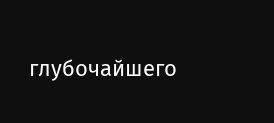глубочайшего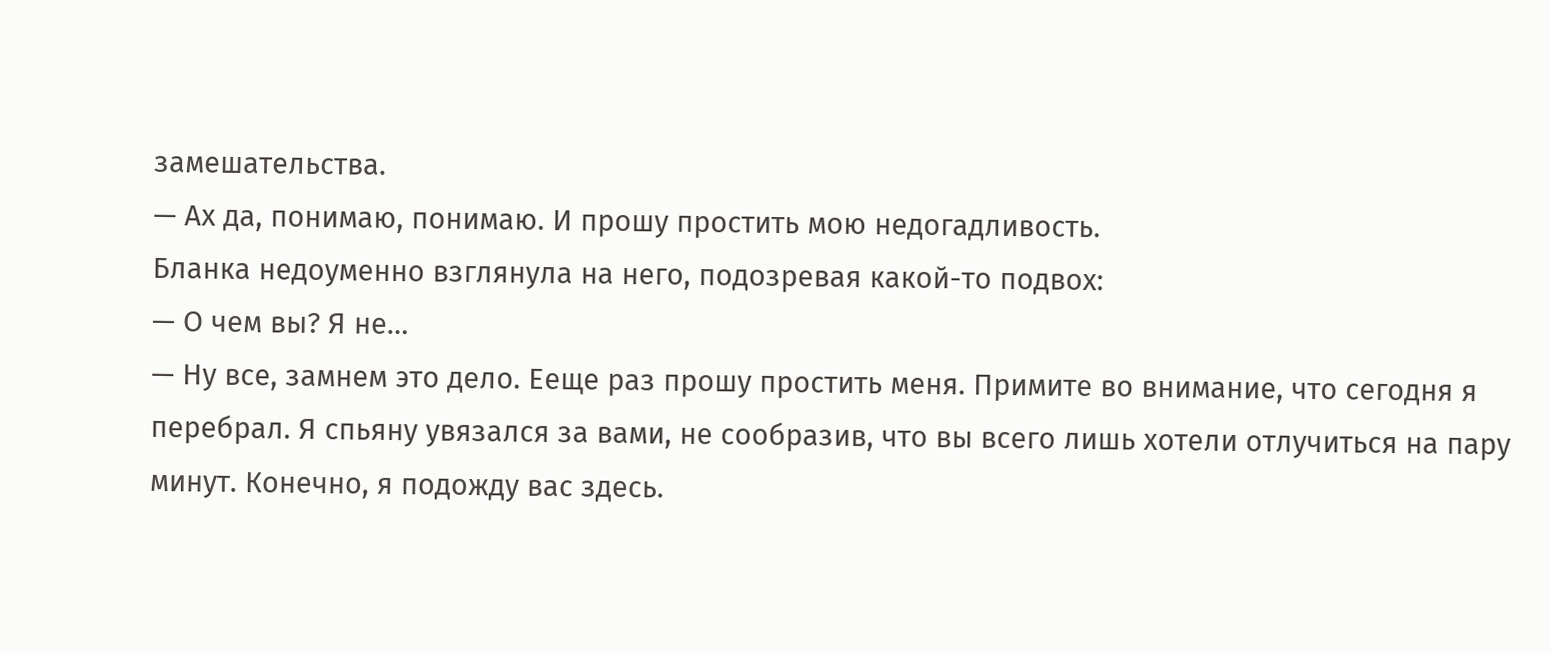замешательства.
— Ах да, понимаю, понимаю. И прошу простить мою недогадливость.
Бланка недоуменно взглянула на него, подозревая какой-то подвох:
— О чем вы? Я не…
— Ну все, замнем это дело. Ееще раз прошу простить меня. Примите во внимание, что сегодня я перебрал. Я спьяну увязался за вами, не сообразив, что вы всего лишь хотели отлучиться на пару минут. Конечно, я подожду вас здесь.